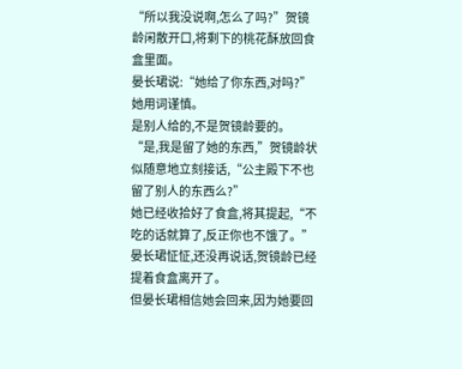“所以我没说啊,怎么了吗?”贺镜龄闲散开口,将剩下的桃花酥放回食盒里面。
晏长珺说:“她给了你东西,对吗?”
她用词谨慎。
是别人给的,不是贺镜龄要的。
“是,我是留了她的东西,”贺镜龄状似随意地立刻接话,“公主殿下不也留了别人的东西么?”
她已经收拾好了食盒,将其提起,“不吃的话就算了,反正你也不饿了。”
晏长珺怔怔,还没再说话,贺镜龄已经提着食盒离开了。
但晏长珺相信她会回来,因为她要回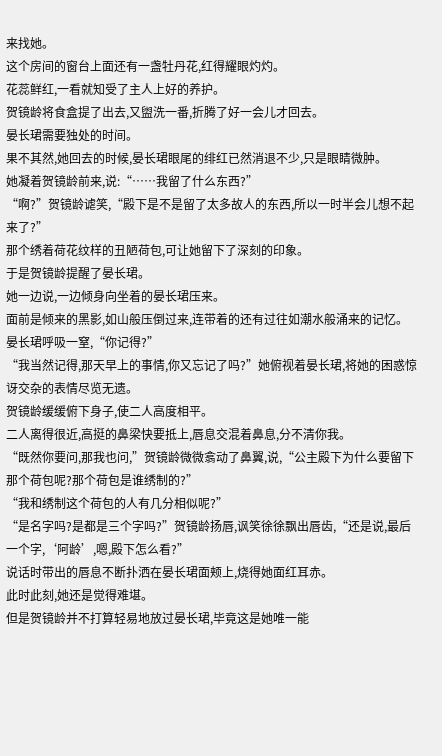来找她。
这个房间的窗台上面还有一盏牡丹花,红得耀眼灼灼。
花蕊鲜红,一看就知受了主人上好的养护。
贺镜龄将食盒提了出去,又盥洗一番,折腾了好一会儿才回去。
晏长珺需要独处的时间。
果不其然,她回去的时候,晏长珺眼尾的绯红已然消退不少,只是眼睛微肿。
她凝着贺镜龄前来,说:“……我留了什么东西?”
“啊?”贺镜龄谑笑,“殿下是不是留了太多故人的东西,所以一时半会儿想不起来了?”
那个绣着荷花纹样的丑陋荷包,可让她留下了深刻的印象。
于是贺镜龄提醒了晏长珺。
她一边说,一边倾身向坐着的晏长珺压来。
面前是倾来的黑影,如山般压倒过来,连带着的还有过往如潮水般涌来的记忆。
晏长珺呼吸一窒,“你记得?”
“我当然记得,那天早上的事情,你又忘记了吗?”她俯视着晏长珺,将她的困惑惊讶交杂的表情尽览无遗。
贺镜龄缓缓俯下身子,使二人高度相平。
二人离得很近,高挺的鼻梁快要抵上,唇息交混着鼻息,分不清你我。
“既然你要问,那我也问,”贺镜龄微微翕动了鼻翼,说,“公主殿下为什么要留下那个荷包呢?那个荷包是谁绣制的?”
“我和绣制这个荷包的人有几分相似呢?”
“是名字吗?是都是三个字吗?”贺镜龄扬唇,讽笑徐徐飘出唇齿,“还是说,最后一个字,‘阿龄’,嗯,殿下怎么看?”
说话时带出的唇息不断扑洒在晏长珺面颊上,烧得她面红耳赤。
此时此刻,她还是觉得难堪。
但是贺镜龄并不打算轻易地放过晏长珺,毕竟这是她唯一能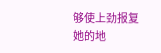够使上劲报复她的地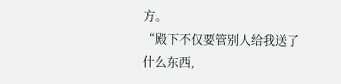方。
“殿下不仅要管别人给我送了什么东西,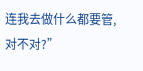连我去做什么都要管,对不对?”